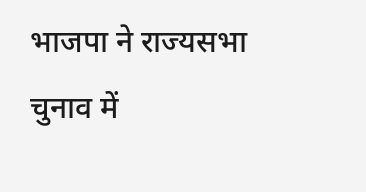भाजपा ने राज्यसभा चुनाव में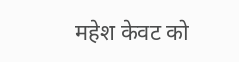महेश केवट को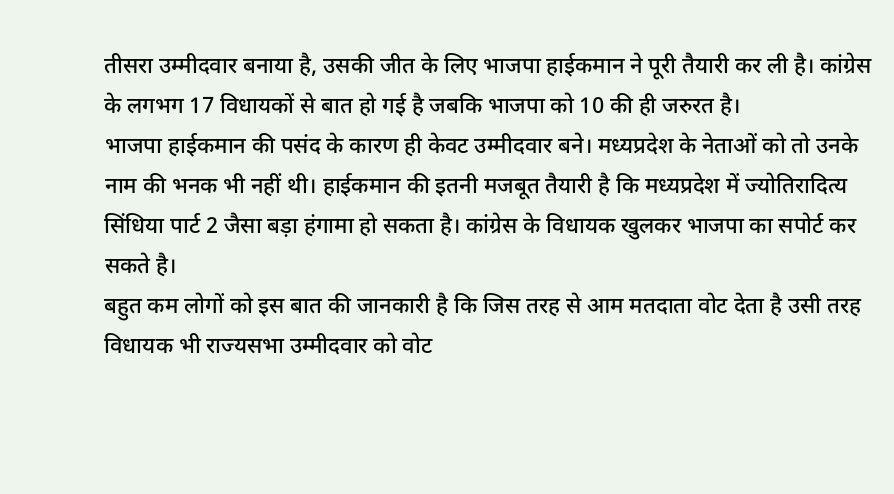तीसरा उम्मीदवार बनाया है, उसकी जीत के लिए भाजपा हाईकमान ने पूरी तैयारी कर ली है। कांग्रेस के लगभग 17 विधायकों से बात हो गई है जबकि भाजपा को 10 की ही जरुरत है।
भाजपा हाईकमान की पसंद के कारण ही केवट उम्मीदवार बने। मध्यप्रदेश के नेताओं को तो उनके नाम की भनक भी नहीं थी। हाईकमान की इतनी मजबूत तैयारी है कि मध्यप्रदेश में ज्योतिरादित्य सिंधिया पार्ट 2 जैसा बड़ा हंगामा हो सकता है। कांग्रेस के विधायक खुलकर भाजपा का सपोर्ट कर सकते है।
बहुत कम लोगों को इस बात की जानकारी है कि जिस तरह से आम मतदाता वोट देता है उसी तरह विधायक भी राज्यसभा उम्मीदवार को वोट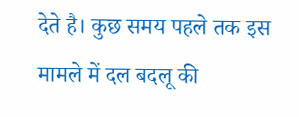देते है। कुछ समय पहले तक इस मामले में दल बदलू की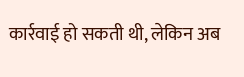कार्रवाई हो सकती थी, लेकिन अब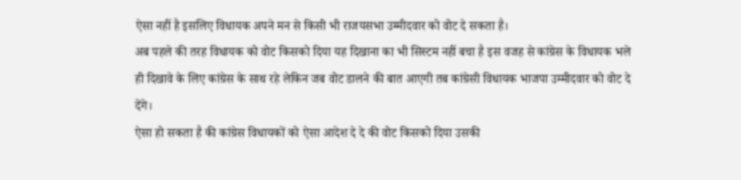ऐसा नहीं है इसलिए विधायक अपने मन से किसी भी राजयसभा उम्मीदवार को वोट दे सकता है।
अब पहले की तरह विधायक को वोट किसको दिया यह दिखाना का भी सिस्टम नहीं बचा है इस वजह से कांग्रेस के विधायक भले ही दिखावे के लिए कांग्रेस के साथ रहे लेकिन जब वोट डालने की बात आएगी तब कांग्रेसी विधायक भाजपा उम्मीदवार को वोट दे देंगे।
ऐसा हो सकता है की कांग्रेस विधायकों को ऐसा आदेश दे दे की वोट किसको दिया उसकी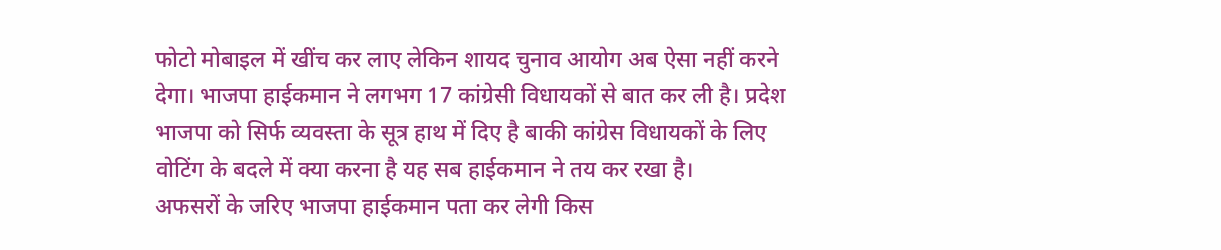फोटो मोबाइल में खींच कर लाए लेकिन शायद चुनाव आयोग अब ऐसा नहीं करने देगा। भाजपा हाईकमान ने लगभग 17 कांग्रेसी विधायकों से बात कर ली है। प्रदेश भाजपा को सिर्फ व्यवस्ता के सूत्र हाथ में दिए है बाकी कांग्रेस विधायकों के लिए वोटिंग के बदले में क्या करना है यह सब हाईकमान ने तय कर रखा है।
अफसरों के जरिए भाजपा हाईकमान पता कर लेगी किस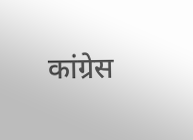कांग्रेस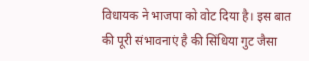विधायक ने भाजपा को वोट दिया है। इस बात की पूरी संभावनाएं है की सिंधिया गुट जैसा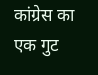कांग्रेस का एक गुट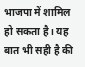भाजपा में शामिल हो सकता है। यह बात भी सही है की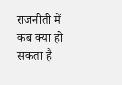राजनीती में कब क्या हो सकता है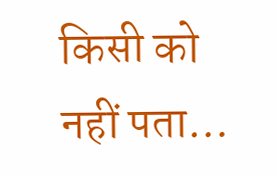किसी को नहीं पता…